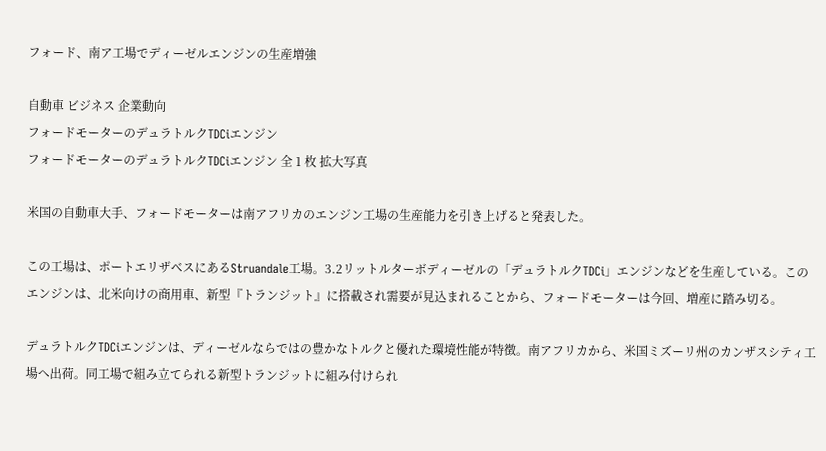フォード、南ア工場でディーゼルエンジンの生産増強

自動車 ビジネス 企業動向
フォードモーターのデュラトルクTDCiエンジン
フォードモーターのデュラトルクTDCiエンジン 全 1 枚 拡大写真

米国の自動車大手、フォードモーターは南アフリカのエンジン工場の生産能力を引き上げると発表した。

この工場は、ポートエリザベスにあるStruandale工場。3.2リットルターボディーゼルの「デュラトルクTDCi」エンジンなどを生産している。このエンジンは、北米向けの商用車、新型『トランジット』に搭載され需要が見込まれることから、フォードモーターは今回、増産に踏み切る。

デュラトルクTDCiエンジンは、ディーゼルならではの豊かなトルクと優れた環境性能が特徴。南アフリカから、米国ミズーリ州のカンザスシティ工場へ出荷。同工場で組み立てられる新型トランジットに組み付けられ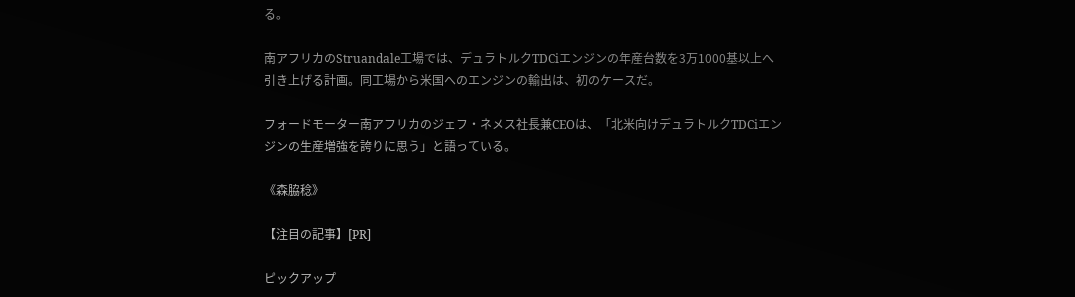る。

南アフリカのStruandale工場では、デュラトルクTDCiエンジンの年産台数を3万1000基以上へ引き上げる計画。同工場から米国へのエンジンの輸出は、初のケースだ。

フォードモーター南アフリカのジェフ・ネメス社長兼CEOは、「北米向けデュラトルクTDCiエンジンの生産増強を誇りに思う」と語っている。

《森脇稔》

【注目の記事】[PR]

ピックアップ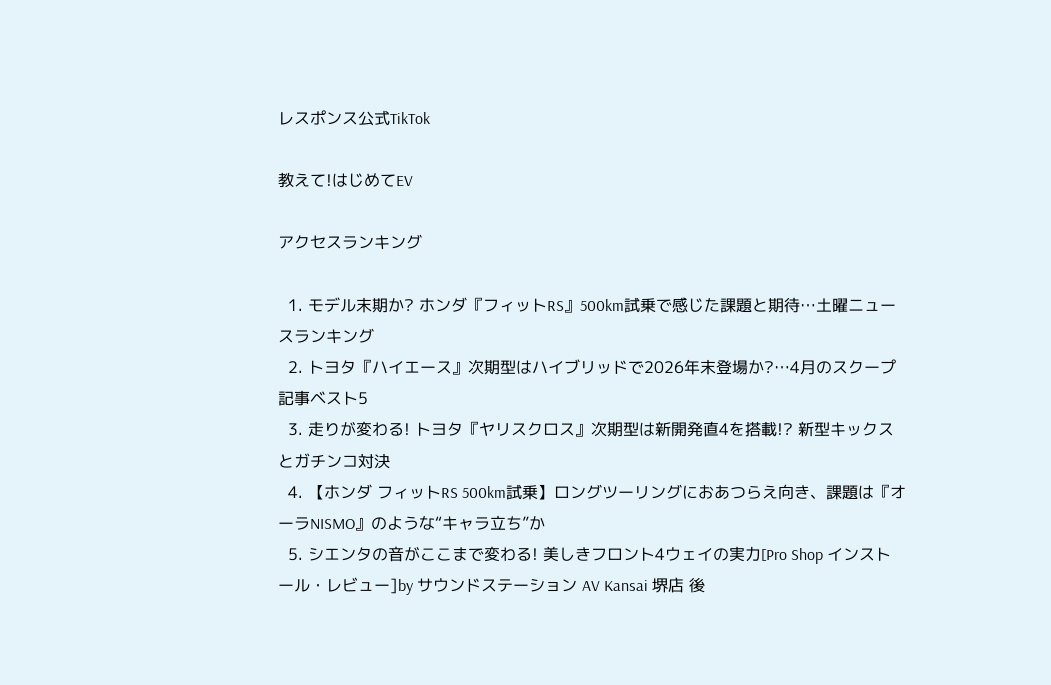レスポンス公式TikTok

教えて!はじめてEV

アクセスランキング

  1. モデル末期か? ホンダ『フィットRS』500km試乗で感じた課題と期待…土曜ニュースランキング
  2. トヨタ『ハイエース』次期型はハイブリッドで2026年末登場か?…4月のスクープ記事ベスト5
  3. 走りが変わる! トヨタ『ヤリスクロス』次期型は新開発直4を搭載!? 新型キックスとガチンコ対決
  4. 【ホンダ フィットRS 500km試乗】ロングツーリングにおあつらえ向き、課題は『オーラNISMO』のような“キャラ立ち”か
  5. シエンタの音がここまで変わる! 美しきフロント4ウェイの実力[Pro Shop インストール・レビュー]by サウンドステーション AV Kansai 堺店 後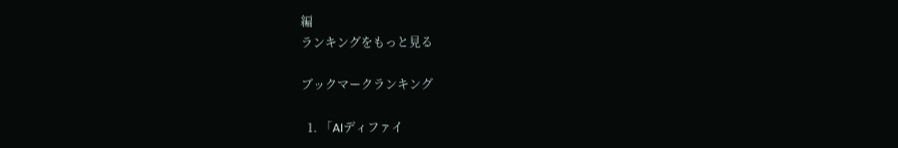編
ランキングをもっと見る

ブックマークランキング

  1. 「AIディファイ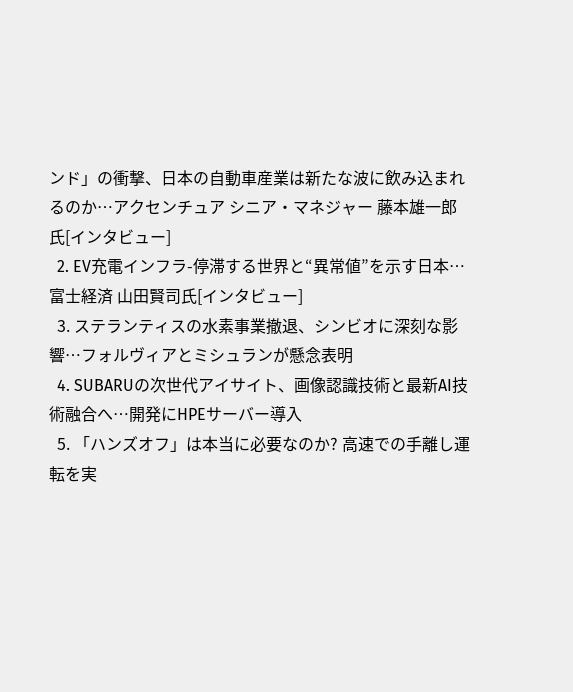ンド」の衝撃、日本の自動車産業は新たな波に飲み込まれるのか…アクセンチュア シニア・マネジャー 藤本雄一郎氏[インタビュー]
  2. EV充電インフラ-停滞する世界と“異常値”を示す日本…富士経済 山田賢司氏[インタビュー]
  3. ステランティスの水素事業撤退、シンビオに深刻な影響…フォルヴィアとミシュランが懸念表明
  4. SUBARUの次世代アイサイト、画像認識技術と最新AI技術融合へ…開発にHPEサーバー導入
  5. 「ハンズオフ」は本当に必要なのか? 高速での手離し運転を実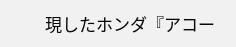現したホンダ『アコー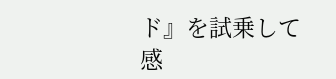ド』を試乗して感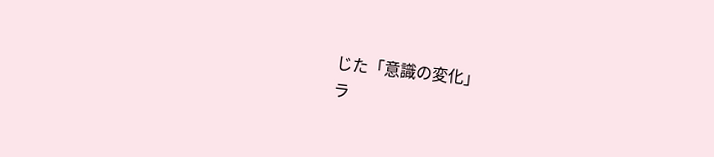じた「意識の変化」
ラ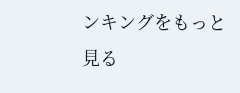ンキングをもっと見る